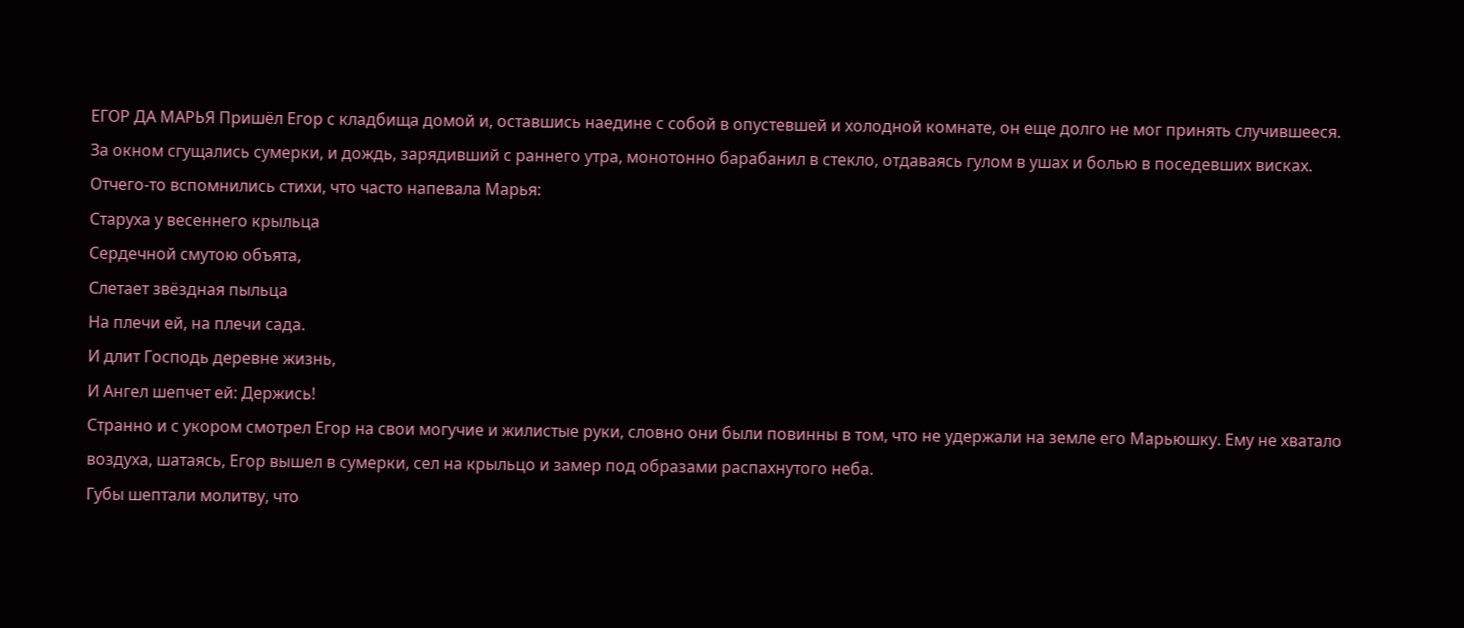ЕГОР ДА МАРЬЯ Пришёл Егор с кладбища домой и, оставшись наедине с собой в опустевшей и холодной комнате, он еще долго не мог принять случившееся. За окном сгущались сумерки, и дождь, зарядивший с раннего утра, монотонно барабанил в стекло, отдаваясь гулом в ушах и болью в поседевших висках.
Отчего-то вспомнились стихи, что часто напевала Марья:
Старуха у весеннего крыльца
Сердечной смутою объята,
Слетает звёздная пыльца
На плечи ей, на плечи сада.
И длит Господь деревне жизнь,
И Ангел шепчет ей: Держись!
Странно и с укором смотрел Егор на свои могучие и жилистые руки, словно они были повинны в том, что не удержали на земле его Марьюшку. Ему не хватало воздуха, шатаясь, Егор вышел в сумерки, сел на крыльцо и замер под образами распахнутого неба.
Губы шептали молитву, что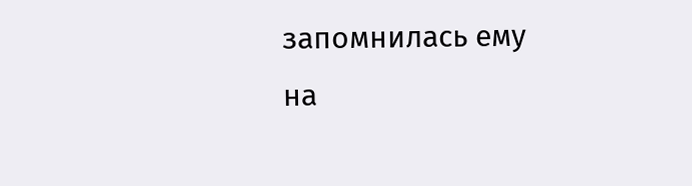запомнилась ему на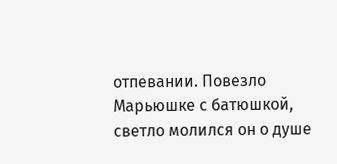отпевании. Повезло Марьюшке с батюшкой, светло молился он о душе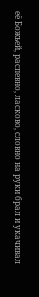её Божьей, распевно, ласково, словно на руки брал и укачивал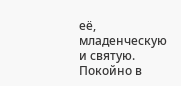её, младенческую и святую. Покойно в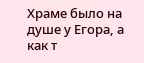Храме было на душе у Егора, а как т